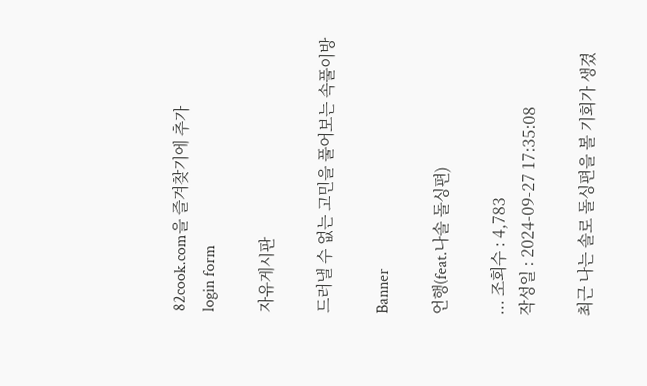82cook.com을 즐겨찾기에 추가
login form

자유게시판

드러낼 수 없는 고민을 풀어보는 속풀이방

Banner

언행(feat.나솔 돌싱편)

... 조회수 : 4,783
작성일 : 2024-09-27 17:35:08

최근 나는 솔로 돌싱편을 볼 기회가 생겼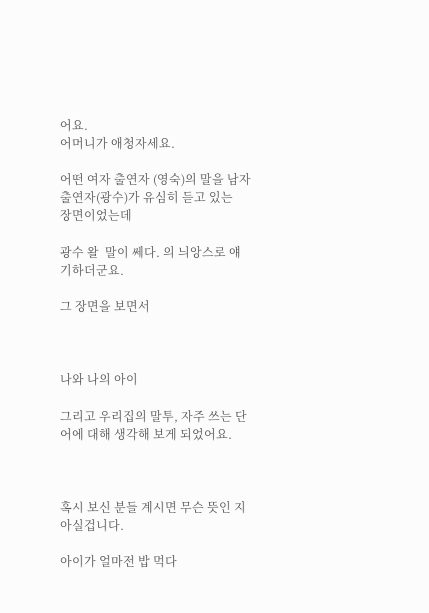어요.
어머니가 애청자세요.

어떤 여자 출연자 (영숙)의 말을 남자 출연자(광수)가 유심히 듣고 있는
장면이었는데

광수 왈  말이 쎄다. 의 늬앙스로 얘기하더군요.

그 장면을 보면서



나와 나의 아이

그리고 우리집의 말투, 자주 쓰는 단어에 대해 생각해 보게 되었어요.



혹시 보신 분들 계시면 무슨 뜻인 지 아실겁니다.

아이가 얼마전 밥 먹다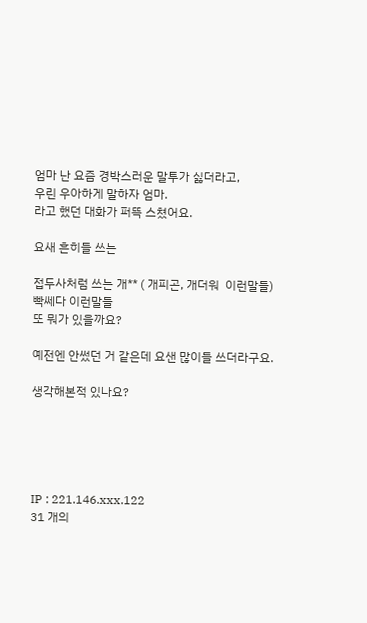엄마 난 요즘 경박스러운 말투가 싫더라고,
우린 우아하게 말하자 엄마.
라고 했던 대화가 퍼뜩 스쳤어요.

요새 흔히들 쓰는

접두사처럼 쓰는 개** ( 개피곤, 개더워  이런말들)
빡쎄다 이런말들
또 뭐가 있을까요?

예전엔 안썼던 거 같은데 요샌 많이들 쓰더라구요.

생각해본적 있나요?





IP : 221.146.xxx.122
31 개의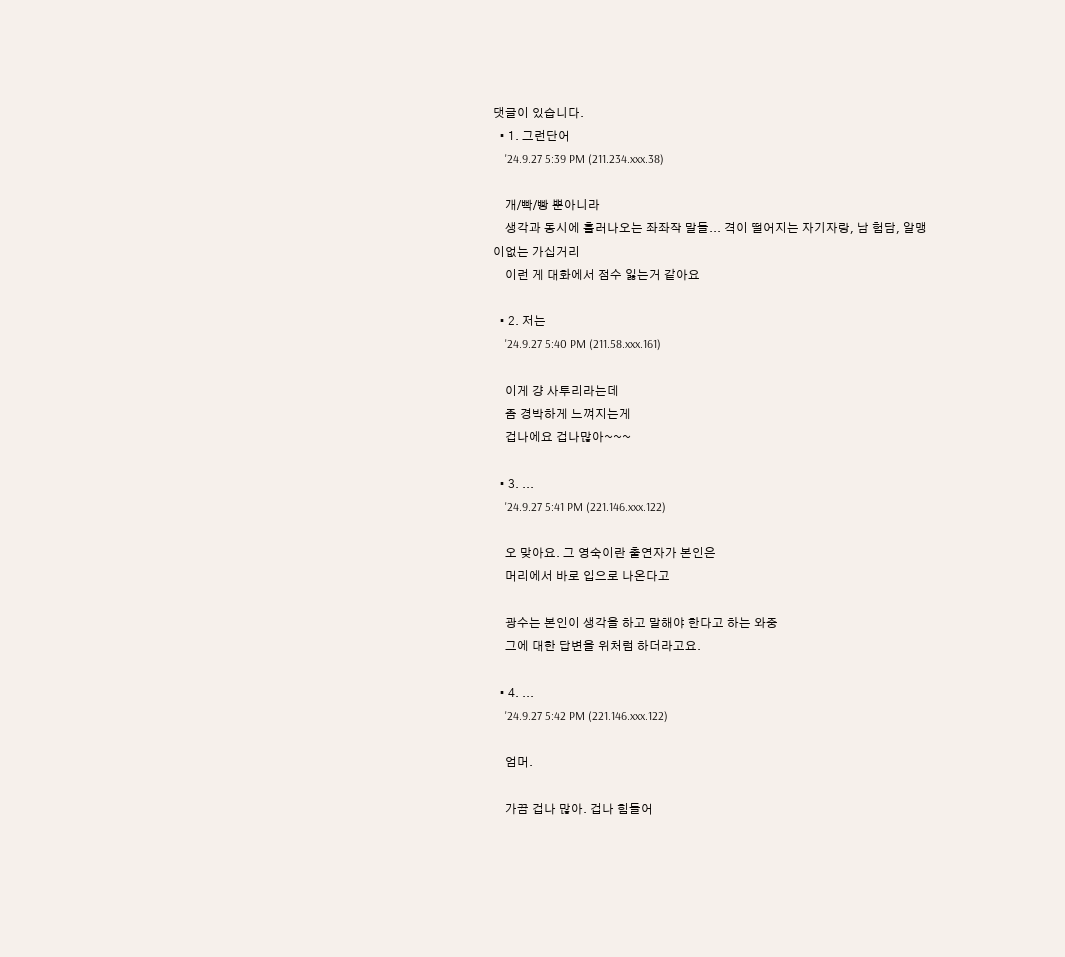댓글이 있습니다.
  • 1. 그런단어
    '24.9.27 5:39 PM (211.234.xxx.38)

    개/빡/빵 뿐아니라
    생각과 동시에 흘러나오는 좌좌작 말들... 격이 떨어지는 자기자랑, 남 험담, 알맹이없는 가십거리
    이런 게 대화에서 점수 잃는거 같아요

  • 2. 저는
    '24.9.27 5:40 PM (211.58.xxx.161)

    이게 걍 사투리라는데
    좀 경박하게 느껴지는게
    겁나에요 겁나많아~~~

  • 3. ...
    '24.9.27 5:41 PM (221.146.xxx.122)

    오 맞아요. 그 영숙이란 출연자가 본인은
    머리에서 바로 입으로 나온다고

    광수는 본인이 생각을 하고 말해야 한다고 하는 와중
    그에 대한 답변을 위처럼 하더라고요.

  • 4. ...
    '24.9.27 5:42 PM (221.146.xxx.122)

    엄머.

    가끔 겁나 많아. 겁나 힘들어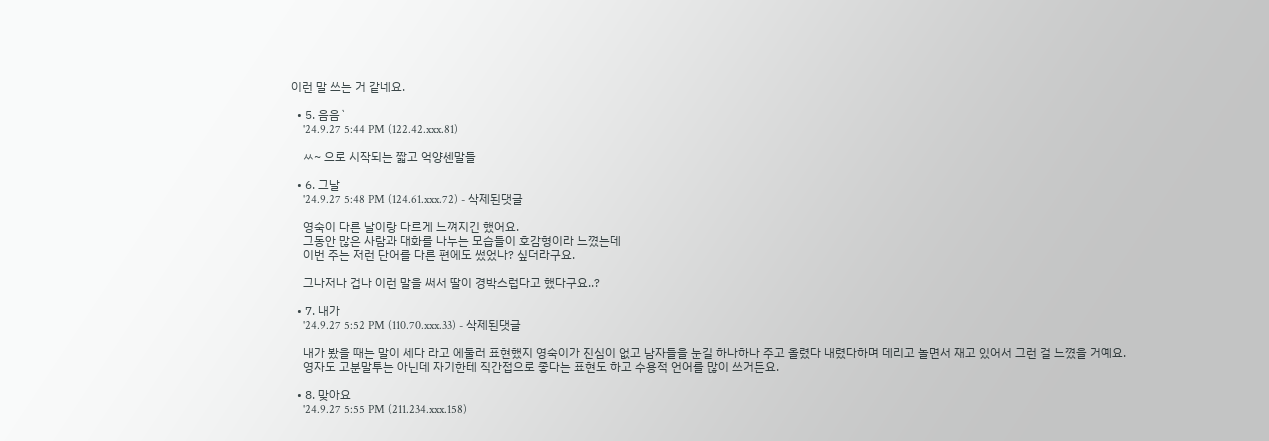이런 말 쓰는 거 같네요.

  • 5. 음음`
    '24.9.27 5:44 PM (122.42.xxx.81)

    ㅆ~ 으로 시작되는 짧고 억양센말들

  • 6. 그날
    '24.9.27 5:48 PM (124.61.xxx.72) - 삭제된댓글

    영숙이 다른 날이랑 다르게 느껴지긴 했어요.
    그동안 많은 사람과 대화를 나누는 모습들이 호감형이라 느꼈는데
    이번 주는 저런 단어를 다른 편에도 썼었나? 싶더라구요.

    그나저나 겁나 이런 말을 써서 딸이 경박스럽다고 했다구요..?

  • 7. 내가
    '24.9.27 5:52 PM (110.70.xxx.33) - 삭제된댓글

    내가 봤을 때는 말이 세다 라고 에둘러 표현했지 영숙이가 진심이 없고 남자들을 눈길 하나하나 주고 올렸다 내렸다하며 데리고 놀면서 재고 있어서 그런 걸 느꼈을 거예요.
    영자도 고분말투는 아닌데 자기한테 직간접으로 좋다는 표현도 하고 수용적 언어를 많이 쓰거든요.

  • 8. 맞아요
    '24.9.27 5:55 PM (211.234.xxx.158)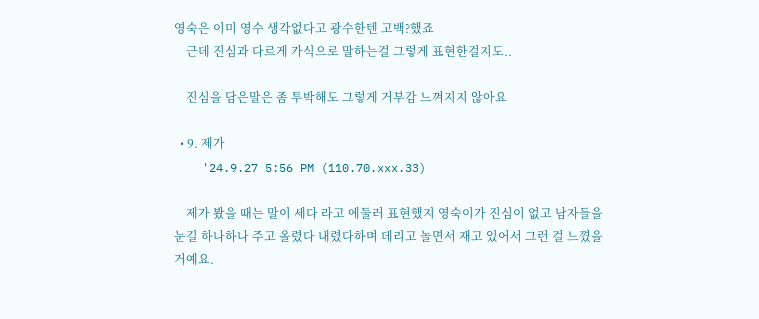영숙은 이미 영수 생각없다고 광수한텐 고백?했죠
    근데 진심과 다르게 가식으로 말하는걸 그렇게 표현한걸지도..

    진심을 담은말은 좀 투박해도 그렇게 거부감 느껴지지 않아요

  • 9. 제가
    '24.9.27 5:56 PM (110.70.xxx.33)

    제가 봤을 때는 말이 세다 라고 에둘러 표현했지 영숙이가 진심이 없고 남자들을 눈길 하나하나 주고 올렸다 내렸다하며 데리고 놀면서 재고 있어서 그런 걸 느꼈을 거예요.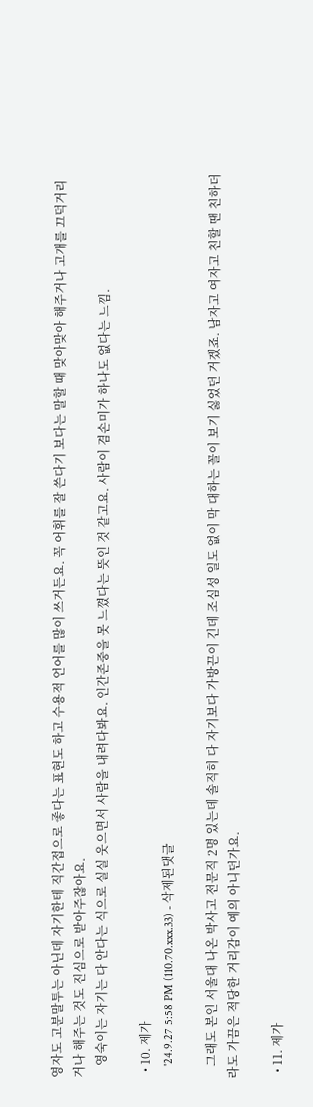영자도 고분말투는 아닌데 자기한테 직간접으로 좋다는 표현도 하고 수용적 언어를 많이 쓰거든요. 꼭 어휘를 잘 쓴다기 보다는 말할 때 맞아맞아 해주거나 고개를 끄덕거리거나 해주는 것도 진심으로 받아주잖아요.
    영숙이는 자기는 다 안다는 식으로 실실 웃으면서 사람을 내려다봐요. 인간존중을 못 느꼈다는 뜻인 것 같고요. 사람이 겸손미가 하나도 없다는 느낌.

  • 10. 제가
    '24.9.27 5:58 PM (110.70.xxx.33) - 삭제된댓글

    그래도 본인 서울대 나온 박사고 전문직 2명 있는데 솔직히 다 자기보다 가방끈이 긴데 조심성 일도 없이 막 대하는 꼴이 보기 싫었던 거겠죠. 남자고 여자고 친할 땐 친하더라도 가끔은 적당한 거리감이 예의 아니던가요.

  • 11. 제가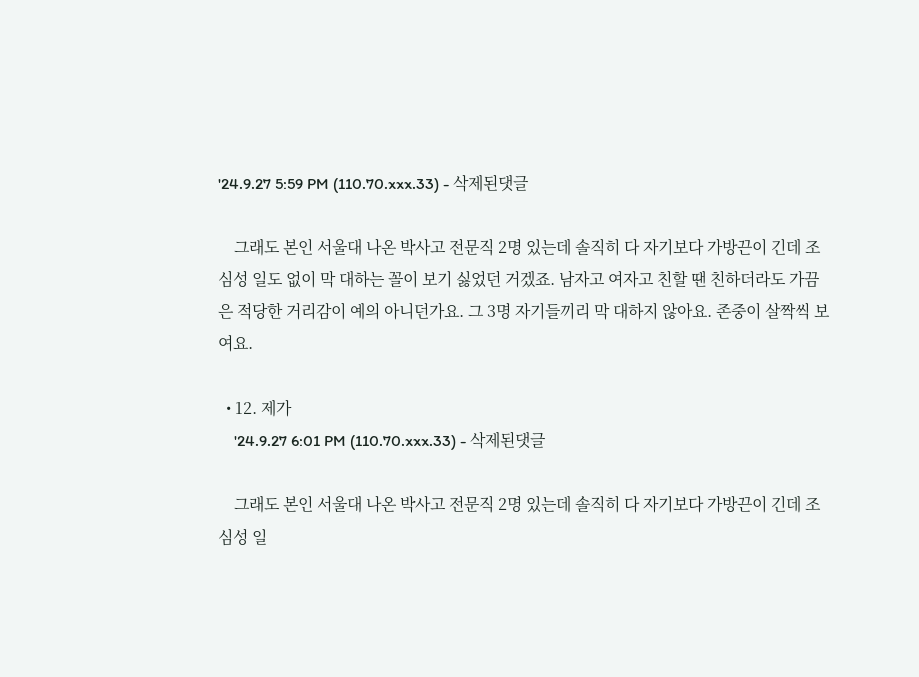'24.9.27 5:59 PM (110.70.xxx.33) - 삭제된댓글

    그래도 본인 서울대 나온 박사고 전문직 2명 있는데 솔직히 다 자기보다 가방끈이 긴데 조심성 일도 없이 막 대하는 꼴이 보기 싫었던 거겠죠. 남자고 여자고 친할 땐 친하더라도 가끔은 적당한 거리감이 예의 아니던가요. 그 3명 자기들끼리 막 대하지 않아요. 존중이 살짝씩 보여요.

  • 12. 제가
    '24.9.27 6:01 PM (110.70.xxx.33) - 삭제된댓글

    그래도 본인 서울대 나온 박사고 전문직 2명 있는데 솔직히 다 자기보다 가방끈이 긴데 조심성 일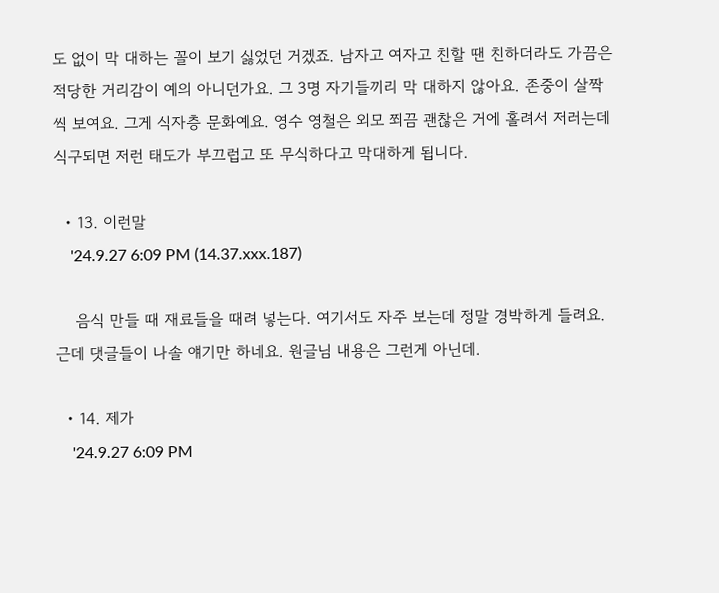도 없이 막 대하는 꼴이 보기 싫었던 거겠죠. 남자고 여자고 친할 땐 친하더라도 가끔은 적당한 거리감이 예의 아니던가요. 그 3명 자기들끼리 막 대하지 않아요. 존중이 살짝씩 보여요. 그게 식자층 문화예요. 영수 영철은 외모 쬐끔 괜찮은 거에 홀려서 저러는데 식구되면 저런 태도가 부끄럽고 또 무식하다고 막대하게 됩니다.

  • 13. 이런말
    '24.9.27 6:09 PM (14.37.xxx.187)

    음식 만들 때 재료들을 때려 넣는다. 여기서도 자주 보는데 정말 경박하게 들려요. 근데 댓글들이 나솔 얘기만 하네요. 원글님 내용은 그런게 아닌데.

  • 14. 제가
    '24.9.27 6:09 PM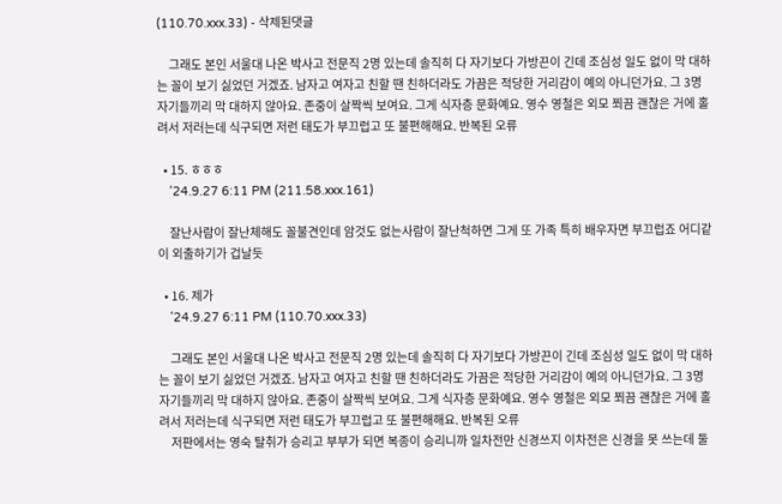(110.70.xxx.33) - 삭제된댓글

    그래도 본인 서울대 나온 박사고 전문직 2명 있는데 솔직히 다 자기보다 가방끈이 긴데 조심성 일도 없이 막 대하는 꼴이 보기 싫었던 거겠죠. 남자고 여자고 친할 땐 친하더라도 가끔은 적당한 거리감이 예의 아니던가요. 그 3명 자기들끼리 막 대하지 않아요. 존중이 살짝씩 보여요. 그게 식자층 문화예요. 영수 영철은 외모 쬐끔 괜찮은 거에 홀려서 저러는데 식구되면 저런 태도가 부끄럽고 또 불편해해요. 반복된 오류

  • 15. ㅎㅎㅎ
    '24.9.27 6:11 PM (211.58.xxx.161)

    잘난사람이 잘난체해도 꼴불견인데 암것도 없는사람이 잘난척하면 그게 또 가족 특히 배우자면 부끄럽죠 어디같이 외출하기가 겁날듯

  • 16. 제가
    '24.9.27 6:11 PM (110.70.xxx.33)

    그래도 본인 서울대 나온 박사고 전문직 2명 있는데 솔직히 다 자기보다 가방끈이 긴데 조심성 일도 없이 막 대하는 꼴이 보기 싫었던 거겠죠. 남자고 여자고 친할 땐 친하더라도 가끔은 적당한 거리감이 예의 아니던가요. 그 3명 자기들끼리 막 대하지 않아요. 존중이 살짝씩 보여요. 그게 식자층 문화예요. 영수 영철은 외모 쬐끔 괜찮은 거에 홀려서 저러는데 식구되면 저런 태도가 부끄럽고 또 불편해해요. 반복된 오류
    저판에서는 영숙 탈취가 승리고 부부가 되면 복종이 승리니까 일차전만 신경쓰지 이차전은 신경을 못 쓰는데 둘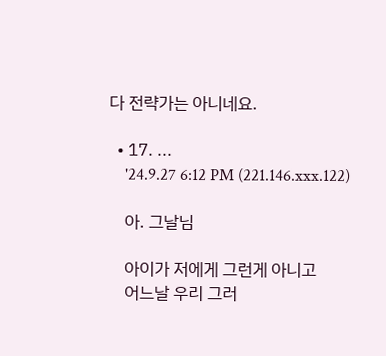다 전략가는 아니네요.

  • 17. ...
    '24.9.27 6:12 PM (221.146.xxx.122)

    아. 그날님

    아이가 저에게 그런게 아니고
    어느날 우리 그러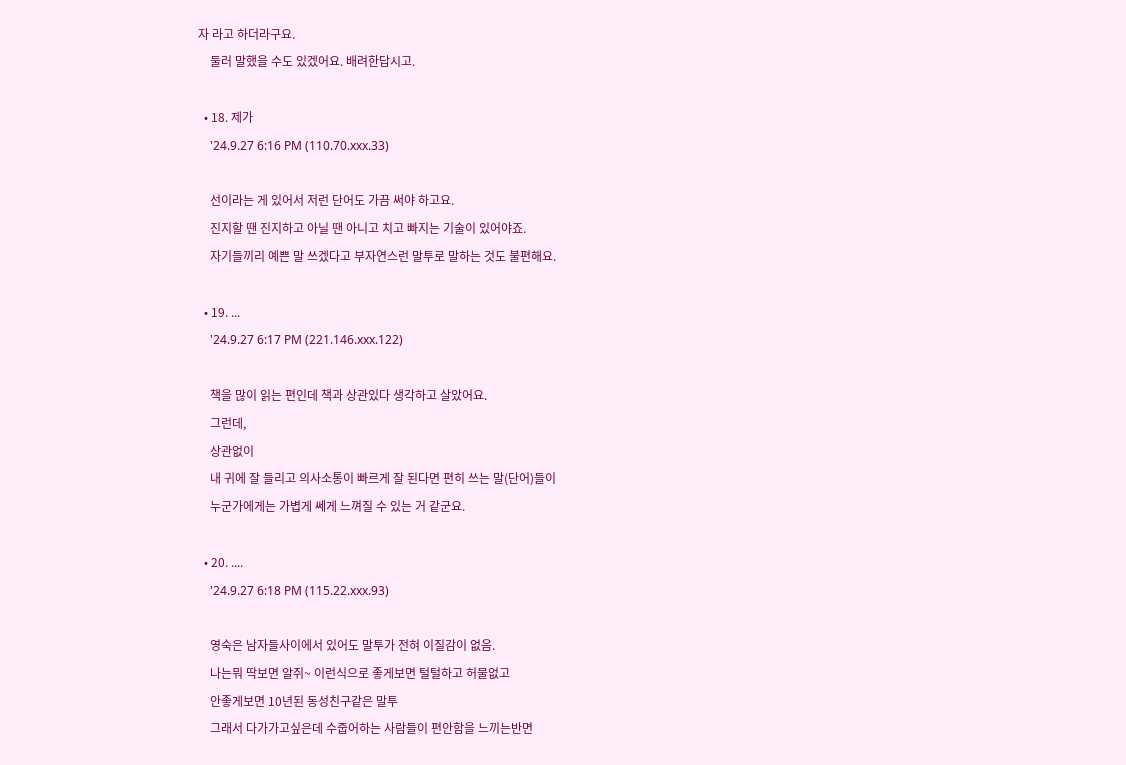자 라고 하더라구요.
    둘러 말했을 수도 있겠어요. 배려한답시고.

  • 18. 제가
    '24.9.27 6:16 PM (110.70.xxx.33)

    선이라는 게 있어서 저런 단어도 가끔 써야 하고요.
    진지할 땐 진지하고 아닐 땐 아니고 치고 빠지는 기술이 있어야죠.
    자기들끼리 예쁜 말 쓰겠다고 부자연스런 말투로 말하는 것도 불편해요.

  • 19. ...
    '24.9.27 6:17 PM (221.146.xxx.122)

    책을 많이 읽는 편인데 책과 상관있다 생각하고 살았어요.
    그런데,
    상관없이
    내 귀에 잘 들리고 의사소통이 빠르게 잘 된다면 편히 쓰는 말(단어)들이
    누군가에게는 가볍게 쎄게 느껴질 수 있는 거 같군요.

  • 20. ....
    '24.9.27 6:18 PM (115.22.xxx.93)

    영숙은 남자들사이에서 있어도 말투가 전혀 이질감이 없음.
    나는뭐 딱보면 알쥐~ 이런식으로 좋게보면 털털하고 허물없고
    안좋게보면 10년된 동성친구같은 말투
    그래서 다가가고싶은데 수줍어하는 사람들이 편안함을 느끼는반면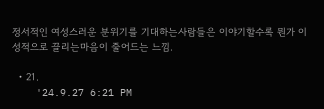정서적인 여성스러운 분위기를 기대하는사람들은 이야기할수록 뭔가 이성적으로 끌리는마음이 줄어드는 느낌.

  • 21.
    '24.9.27 6:21 PM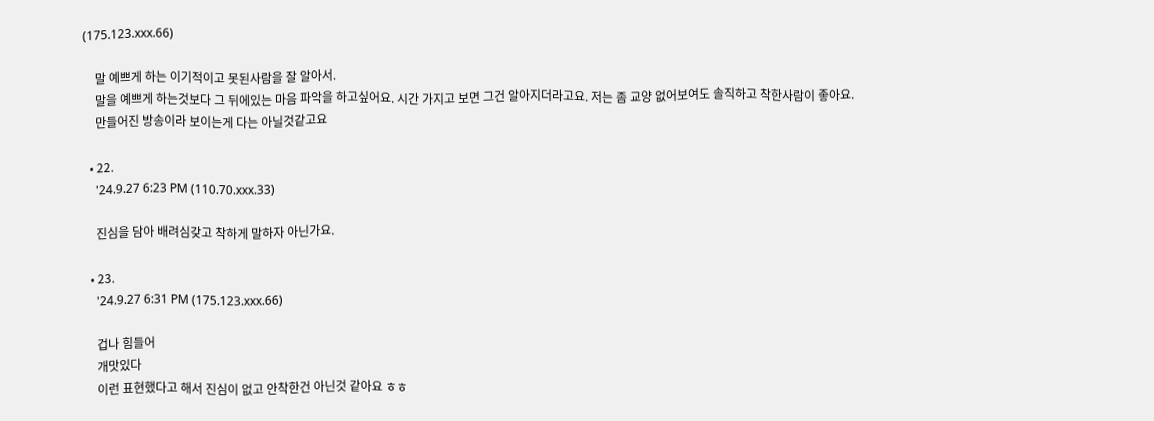(175.123.xxx.66)

    말 예쁘게 하는 이기적이고 못된사람을 잘 알아서.
    말을 예쁘게 하는것보다 그 뒤에있는 마음 파악을 하고싶어요. 시간 가지고 보면 그건 알아지더라고요. 저는 좀 교양 없어보여도 솔직하고 착한사람이 좋아요.
    만들어진 방송이라 보이는게 다는 아닐것같고요

  • 22.
    '24.9.27 6:23 PM (110.70.xxx.33)

    진심을 담아 배려심갖고 착하게 말하자 아닌가요.

  • 23.
    '24.9.27 6:31 PM (175.123.xxx.66)

    겁나 힘들어
    개맛있다
    이런 표현했다고 해서 진심이 없고 안착한건 아닌것 같아요 ㅎㅎ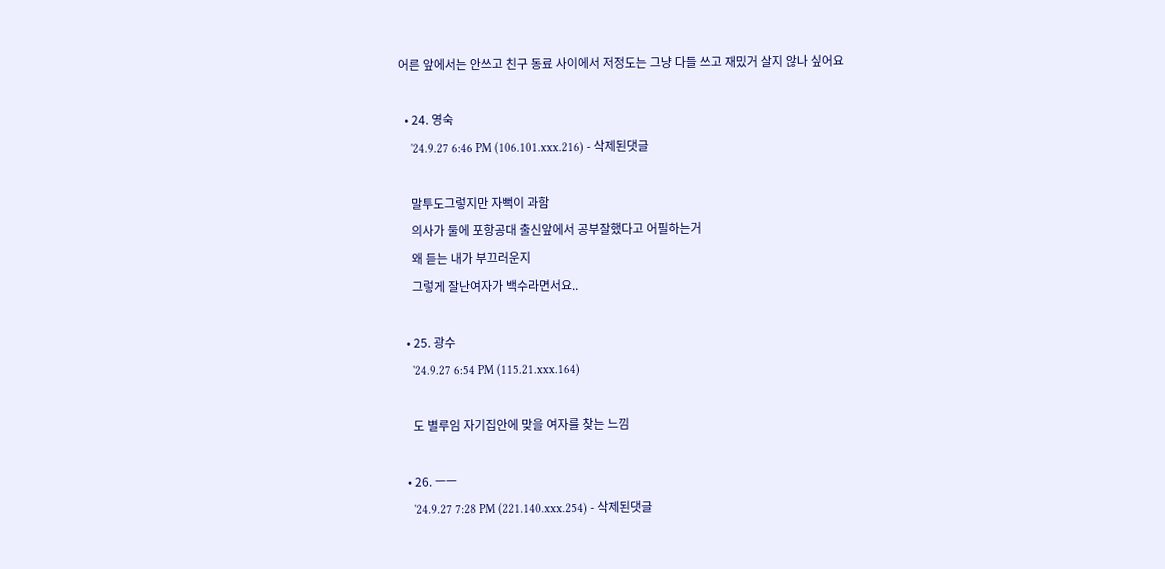어른 앞에서는 안쓰고 친구 동료 사이에서 저정도는 그냥 다들 쓰고 재밌거 살지 않나 싶어요

  • 24. 영숙
    '24.9.27 6:46 PM (106.101.xxx.216) - 삭제된댓글

    말투도그렇지만 자뻑이 과함
    의사가 둘에 포항공대 출신앞에서 공부잘했다고 어필하는거
    왜 듣는 내가 부끄러운지
    그렇게 잘난여자가 백수라면서요..

  • 25. 광수
    '24.9.27 6:54 PM (115.21.xxx.164)

    도 별루임 자기집안에 맞을 여자를 찾는 느낌

  • 26. ㅡㅡ
    '24.9.27 7:28 PM (221.140.xxx.254) - 삭제된댓글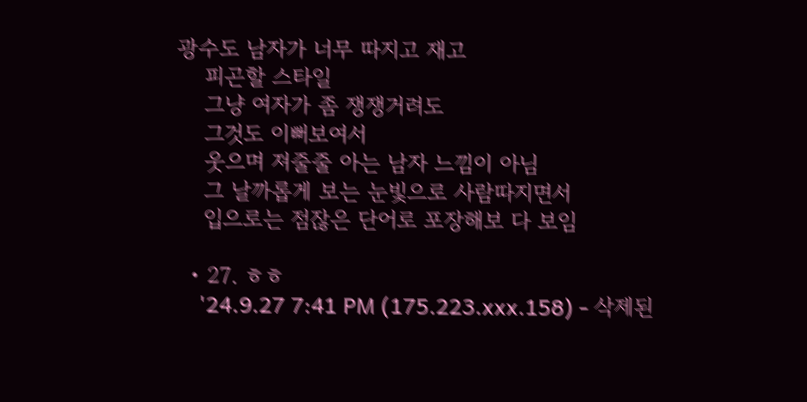광수도 남자가 너무 따지고 재고
    피곤할 스타일
    그냥 여자가 좀 쟁쟁거려도
    그것도 이뻐보여서
    웃으며 져줄줄 아는 남자 느낌이 아님
    그 날까롭게 보는 눈빛으로 사람따지면서
    입으로는 점잖은 단어로 포장해보 다 보임

  • 27. ㅎㅎ
    '24.9.27 7:41 PM (175.223.xxx.158) - 삭제된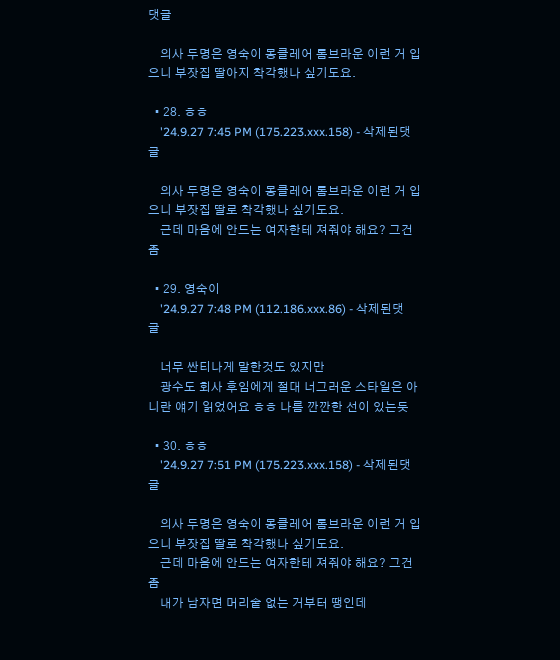댓글

    의사 두명은 영숙이 몽클레어 톰브라운 이런 거 입으니 부잣집 딸아지 착각했나 싶기도요.

  • 28. ㅎㅎ
    '24.9.27 7:45 PM (175.223.xxx.158) - 삭제된댓글

    의사 두명은 영숙이 몽클레어 톰브라운 이런 거 입으니 부잣집 딸로 착각했나 싶기도요.
    근데 마음에 안드는 여자한테 져줘야 해요? 그건 좀

  • 29. 영숙이
    '24.9.27 7:48 PM (112.186.xxx.86) - 삭제된댓글

    너무 싼티나게 말한것도 있지만
    광수도 회사 후임에게 절대 너그러운 스타일은 아니란 얘기 읽었어요 ㅎㅎ 나름 깐깐한 선이 있는듯

  • 30. ㅎㅎ
    '24.9.27 7:51 PM (175.223.xxx.158) - 삭제된댓글

    의사 두명은 영숙이 몽클레어 톰브라운 이런 거 입으니 부잣집 딸로 착각했나 싶기도요.
    근데 마음에 안드는 여자한테 져줘야 해요? 그건 좀
    내가 남자면 머리숱 없는 거부터 땡인데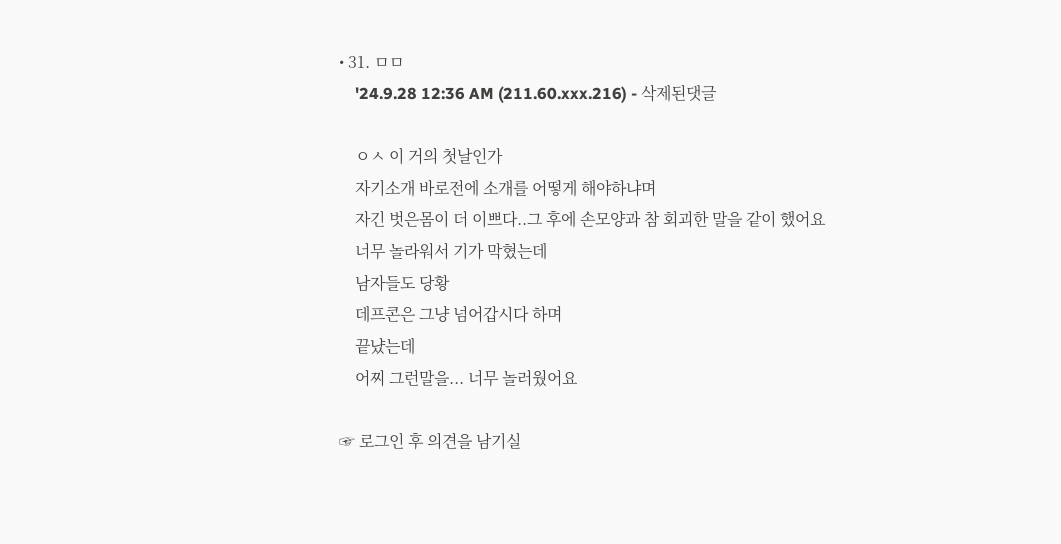• 31. ㅁㅁ
    '24.9.28 12:36 AM (211.60.xxx.216) - 삭제된댓글

    ㅇㅅ 이 거의 첫날인가
    자기소개 바로전에 소개를 어떻게 해야하냐며
    자긴 벗은몸이 더 이쁘다..그 후에 손모양과 참 회괴한 말을 같이 했어요
    너무 놀라워서 기가 막혔는데
    남자들도 당황
    데프콘은 그냥 넘어갑시다 하며
    끝냤는데
    어찌 그런말을... 너무 놀러웠어요

☞ 로그인 후 의견을 남기실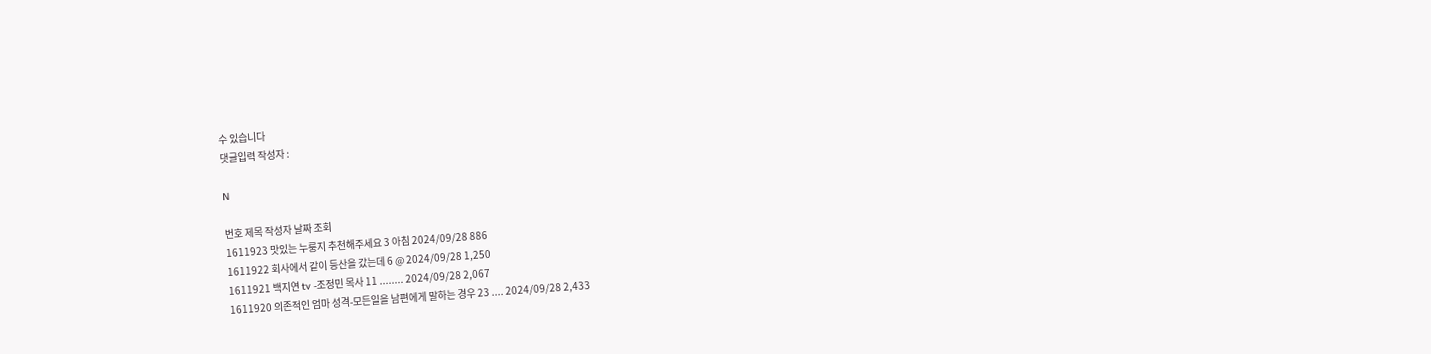수 있습니다
댓글입력 작성자 :

N

번호 제목 작성자 날짜 조회
1611923 맛있는 누룽지 추천해주세요 3 아침 2024/09/28 886
1611922 회사에서 같이 등산을 갔는데 6 @ 2024/09/28 1,250
1611921 백지연 tv -조정민 목사 11 ........ 2024/09/28 2,067
1611920 의존적인 엄마 성격-모든일을 남편에게 말하는 경우 23 .... 2024/09/28 2,433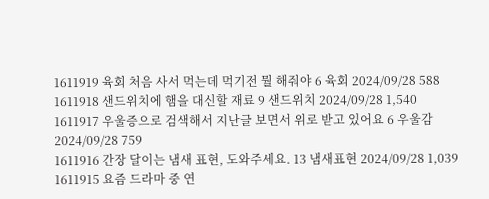1611919 육회 처음 사서 먹는데 먹기전 뭘 해줘야 6 육회 2024/09/28 588
1611918 샌드위치에 햄을 대신할 재료 9 샌드위치 2024/09/28 1,540
1611917 우울증으로 검색해서 지난글 보면서 위로 받고 있어요 6 우울감 2024/09/28 759
1611916 간장 달이는 냄새 표현, 도와주세요. 13 냄새표현 2024/09/28 1,039
1611915 요즘 드라마 중 연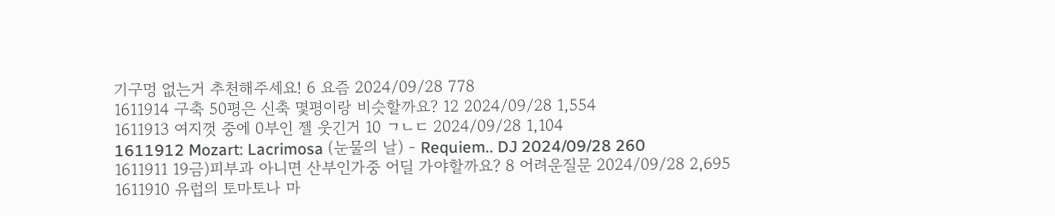기구멍 없는거 추천해주세요! 6 요즘 2024/09/28 778
1611914 구축 50평은 신축 몇평이랑 비슷할까요? 12 2024/09/28 1,554
1611913 여지껏 중에 0부인 젤 웃긴거 10 ㄱㄴㄷ 2024/09/28 1,104
1611912 Mozart: Lacrimosa (눈물의 날) - Requiem.. DJ 2024/09/28 260
1611911 19금)피부과 아니면 산부인가중 어딜 가야할까요? 8 어려운질문 2024/09/28 2,695
1611910 유럽의 토마토나 마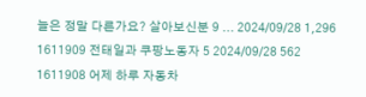늘은 정말 다른가요? 살아보신분 9 ... 2024/09/28 1,296
1611909 전태일과 쿠팡노동자 5 2024/09/28 562
1611908 어제 하루 자동차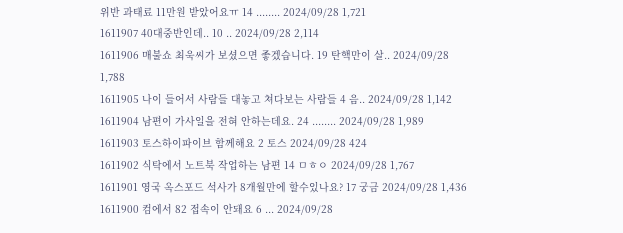위반 과태료 11만원 받았어요ㅠ 14 ........ 2024/09/28 1,721
1611907 40대중반인데.. 10 .. 2024/09/28 2,114
1611906 매불쇼 최욱씨가 보셨으면 좋겠습니다. 19 탄핵만이 살.. 2024/09/28 1,788
1611905 나이 들어서 사람들 대놓고 쳐다보는 사람들 4 음.. 2024/09/28 1,142
1611904 남편이 가사일을 전혀 안하는데요. 24 ........ 2024/09/28 1,989
1611903 토스하이파이브 함께해요 2 토스 2024/09/28 424
1611902 식탁에서 노트북 작업하는 남편 14 ㅁㅎㅇ 2024/09/28 1,767
1611901 영국 옥스포드 석사가 8개월만에 할수있나요? 17 궁금 2024/09/28 1,436
1611900 컴에서 82 접속이 안돼요 6 ... 2024/09/28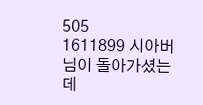505
1611899 시아버님이 돌아가셨는데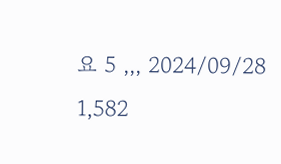요 5 ,,, 2024/09/28 1,582